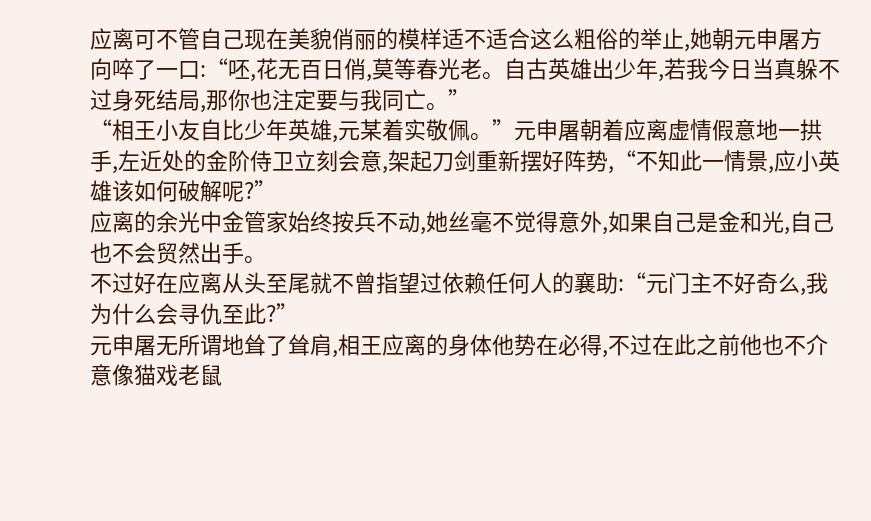应离可不管自己现在美貌俏丽的模样适不适合这么粗俗的举止,她朝元申屠方向啐了一口:“呸,花无百日俏,莫等春光老。自古英雄出少年,若我今日当真躲不过身死结局,那你也注定要与我同亡。”
“相王小友自比少年英雄,元某着实敬佩。”元申屠朝着应离虚情假意地一拱手,左近处的金阶侍卫立刻会意,架起刀剑重新摆好阵势,“不知此一情景,应小英雄该如何破解呢?”
应离的余光中金管家始终按兵不动,她丝毫不觉得意外,如果自己是金和光,自己也不会贸然出手。
不过好在应离从头至尾就不曾指望过依赖任何人的襄助:“元门主不好奇么,我为什么会寻仇至此?”
元申屠无所谓地耸了耸肩,相王应离的身体他势在必得,不过在此之前他也不介意像猫戏老鼠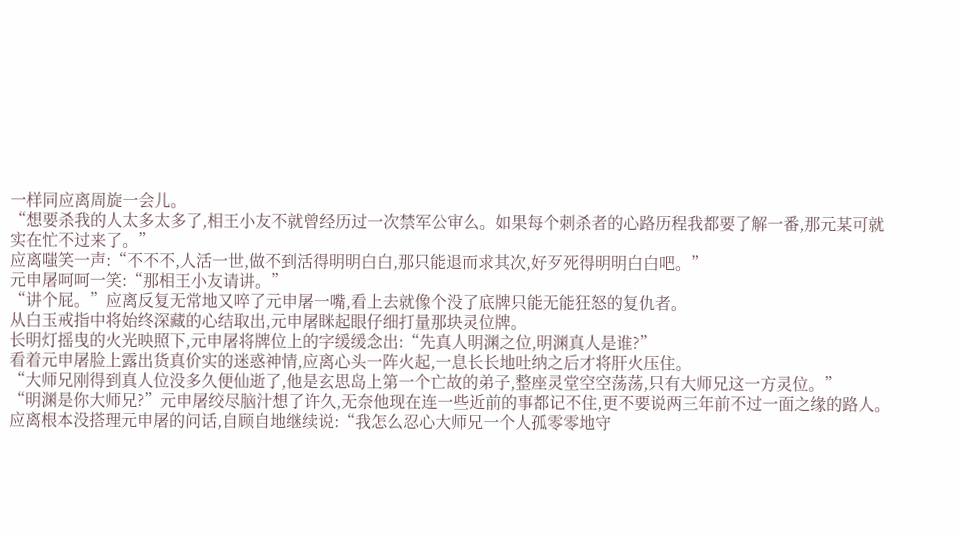一样同应离周旋一会儿。
“想要杀我的人太多太多了,相王小友不就曾经历过一次禁军公审么。如果每个刺杀者的心路历程我都要了解一番,那元某可就实在忙不过来了。”
应离嗤笑一声:“不不不,人活一世,做不到活得明明白白,那只能退而求其次,好歹死得明明白白吧。”
元申屠呵呵一笑:“那相王小友请讲。”
“讲个屁。”应离反复无常地又啐了元申屠一嘴,看上去就像个没了底牌只能无能狂怒的复仇者。
从白玉戒指中将始终深藏的心结取出,元申屠眯起眼仔细打量那块灵位牌。
长明灯摇曳的火光映照下,元申屠将牌位上的字缓缓念出:“先真人明渊之位,明渊真人是谁?”
看着元申屠脸上露出货真价实的迷惑神情,应离心头一阵火起,一息长长地吐纳之后才将肝火压住。
“大师兄刚得到真人位没多久便仙逝了,他是玄思岛上第一个亡故的弟子,整座灵堂空空荡荡,只有大师兄这一方灵位。”
“明渊是你大师兄?”元申屠绞尽脑汁想了许久,无奈他现在连一些近前的事都记不住,更不要说两三年前不过一面之缘的路人。
应离根本没搭理元申屠的问话,自顾自地继续说:“我怎么忍心大师兄一个人孤零零地守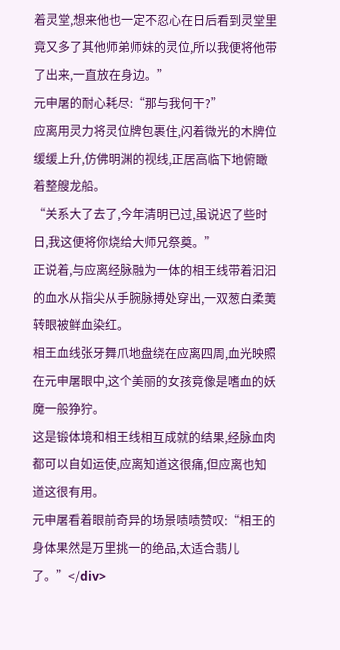着灵堂,想来他也一定不忍心在日后看到灵堂里竟又多了其他师弟师妹的灵位,所以我便将他带了出来,一直放在身边。”
元申屠的耐心耗尽:“那与我何干?”
应离用灵力将灵位牌包裹住,闪着微光的木牌位缓缓上升,仿佛明渊的视线,正居高临下地俯瞰着整艘龙船。
“关系大了去了,今年清明已过,虽说迟了些时日,我这便将你烧给大师兄祭奠。”
正说着,与应离经脉融为一体的相王线带着汩汩的血水从指尖从手腕脉搏处穿出,一双葱白柔荑转眼被鲜血染红。
相王血线张牙舞爪地盘绕在应离四周,血光映照在元申屠眼中,这个美丽的女孩竟像是嗜血的妖魔一般狰狞。
这是锻体境和相王线相互成就的结果,经脉血肉都可以自如运使,应离知道这很痛,但应离也知道这很有用。
元申屠看着眼前奇异的场景啧啧赞叹:“相王的身体果然是万里挑一的绝品,太适合翡儿了。”</div>